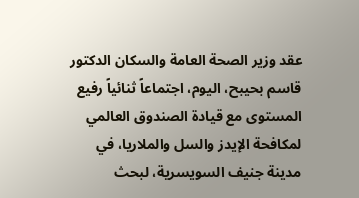عقد وزير الصحة العامة والسكان الدكتور قاسم بحيبح، اليوم، اجتماعاً ثنائياً رفيع المستوى مع قيادة الصندوق العالمي لمكافحة الإيدز والسل والملاريا، في مدينة جنيف السويسرية، لبحث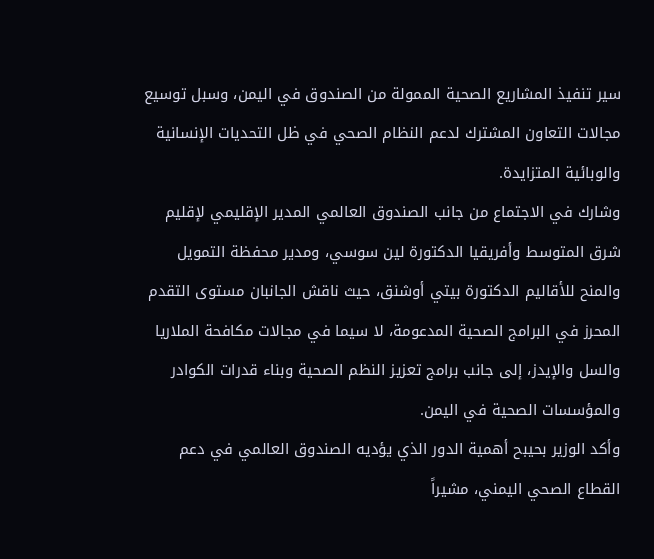سير تنفيذ المشاريع الصحية الممولة من الصندوق في اليمن، وسبل توسيع مجالات التعاون المشترك لدعم النظام الصحي في ظل التحديات الإنسانية والوبائية المتزايدة.
وشارك في الاجتماع من جانب الصندوق العالمي المدير الإقليمي لإقليم شرق المتوسط وأفريقيا الدكتورة لين سوسي، ومدير محفظة التمويل والمنح للأقاليم الدكتورة بيتي أوشنق، حيث ناقش الجانبان مستوى التقدم المحرز في البرامج الصحية المدعومة، لا سيما في مجالات مكافحة الملاريا والسل والإيدز، إلى جانب برامج تعزيز النظم الصحية وبناء قدرات الكوادر والمؤسسات الصحية في اليمن.
وأكد الوزير بحيبح أهمية الدور الذي يؤديه الصندوق العالمي في دعم القطاع الصحي اليمني، مشيراً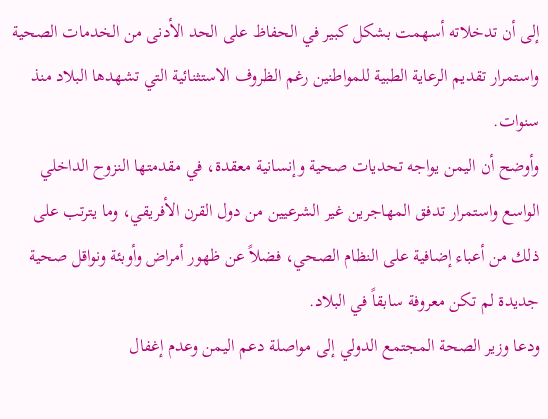إلى أن تدخلاته أسهمت بشكل كبير في الحفاظ على الحد الأدنى من الخدمات الصحية واستمرار تقديم الرعاية الطبية للمواطنين رغم الظروف الاستثنائية التي تشهدها البلاد منذ سنوات.
وأوضح أن اليمن يواجه تحديات صحية وإنسانية معقدة، في مقدمتها النزوح الداخلي الواسع واستمرار تدفق المهاجرين غير الشرعيين من دول القرن الأفريقي، وما يترتب على ذلك من أعباء إضافية على النظام الصحي، فضلاً عن ظهور أمراض وأوبئة ونواقل صحية جديدة لم تكن معروفة سابقاً في البلاد.
ودعا وزير الصحة المجتمع الدولي إلى مواصلة دعم اليمن وعدم إغفال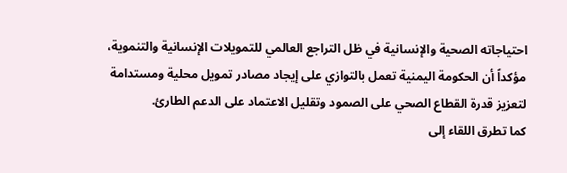احتياجاته الصحية والإنسانية في ظل التراجع العالمي للتمويلات الإنسانية والتنموية، مؤكداً أن الحكومة اليمنية تعمل بالتوازي على إيجاد مصادر تمويل محلية ومستدامة لتعزيز قدرة القطاع الصحي على الصمود وتقليل الاعتماد على الدعم الطارئ.
كما تطرق اللقاء إلى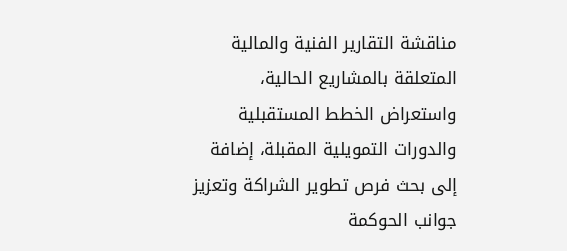مناقشة التقارير الفنية والمالية المتعلقة بالمشاريع الحالية، واستعراض الخطط المستقبلية والدورات التمويلية المقبلة، إضافة إلى بحث فرص تطوير الشراكة وتعزيز جوانب الحوكمة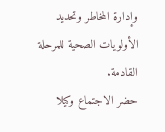وإدارة المخاطر وتحديد الأولويات الصحية للمرحلة القادمة.
حضر الاجتماع وكيلا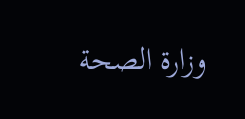وزارة الصحة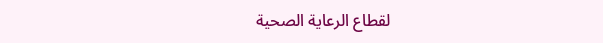لقطاع الرعاية الصحية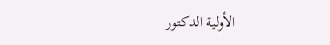الأولية الدكتور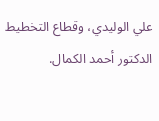علي الوليدي، وقطاع التخطيط الدكتور أحمد الكمال.